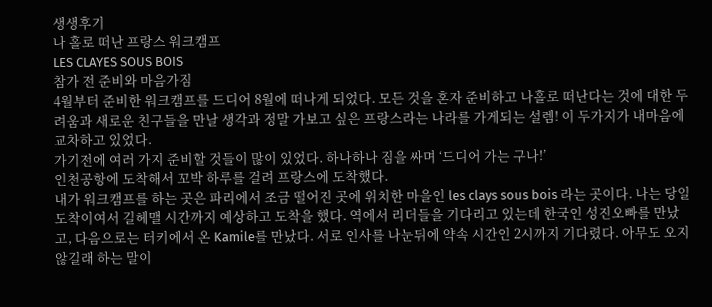생생후기
나 홀로 떠난 프랑스 워크캠프
LES CLAYES SOUS BOIS
참가 전 준비와 마음가짐
4월부터 준비한 워크캠프를 드디어 8월에 떠나게 되었다. 모든 것을 혼자 준비하고 나홀로 떠난다는 것에 대한 두려움과 새로운 친구들을 만날 생각과 정말 가보고 싶은 프랑스라는 나라를 가게되는 설렘! 이 두가지가 내마음에 교차하고 있었다.
가기전에 여러 가지 준비할 것들이 많이 있었다. 하나하나 짐을 싸며 ‘드디어 가는 구나!’
인천공항에 도착해서 꼬박 하루를 걸려 프랑스에 도착했다.
내가 워크캠프를 하는 곳은 파리에서 조금 떨어진 곳에 위치한 마을인 les clays sous bois 라는 곳이다. 나는 당일 도착이여서 길헤맬 시간까지 예상하고 도착을 했다. 역에서 리더들을 기다리고 있는데 한국인 성진오빠를 만났고, 다음으로는 터키에서 온 Kamile를 만났다. 서로 인사를 나눈뒤에 약속 시간인 2시까지 기다렸다. 아무도 오지 않길래 하는 말이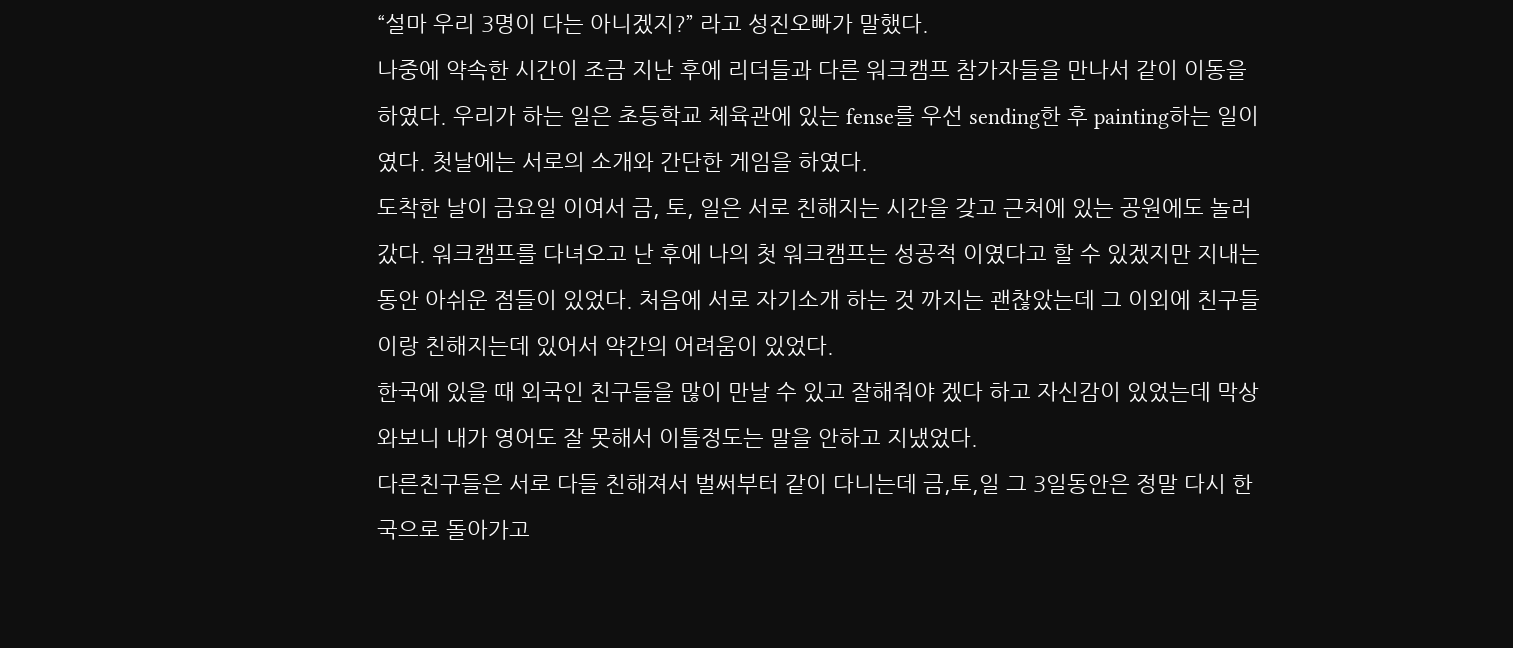“설마 우리 3명이 다는 아니겠지?” 라고 성진오빠가 말했다.
나중에 약속한 시간이 조금 지난 후에 리더들과 다른 워크캠프 참가자들을 만나서 같이 이동을 하였다. 우리가 하는 일은 초등학교 체육관에 있는 fense를 우선 sending한 후 painting하는 일이였다. 첫날에는 서로의 소개와 간단한 게임을 하였다.
도착한 날이 금요일 이여서 금, 토, 일은 서로 친해지는 시간을 갖고 근처에 있는 공원에도 놀러갔다. 워크캠프를 다녀오고 난 후에 나의 첫 워크캠프는 성공적 이였다고 할 수 있겠지만 지내는 동안 아쉬운 점들이 있었다. 처음에 서로 자기소개 하는 것 까지는 괜찮았는데 그 이외에 친구들이랑 친해지는데 있어서 약간의 어려움이 있었다.
한국에 있을 때 외국인 친구들을 많이 만날 수 있고 잘해줘야 겠다 하고 자신감이 있었는데 막상 와보니 내가 영어도 잘 못해서 이틀정도는 말을 안하고 지냈었다.
다른친구들은 서로 다들 친해져서 벌써부터 같이 다니는데 금,토,일 그 3일동안은 정말 다시 한국으로 돌아가고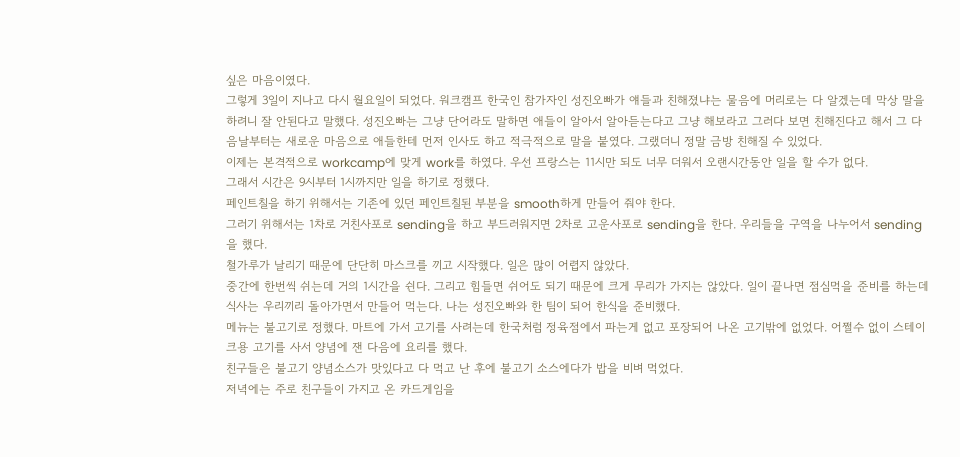싶은 마음이였다.
그렇게 3일이 지나고 다시 월요일이 되었다. 워크캠프 한국인 참가자인 성진오빠가 얘들과 친해졌냐는 물음에 머리로는 다 알겠는데 막상 말을 하려니 잘 안된다고 말했다. 성진오빠는 그냥 단어라도 말하면 애들이 알아서 알아듣는다고 그냥 해보라고 그러다 보면 친해진다고 해서 그 다음날부터는 새로운 마음으로 애들한테 먼저 인사도 하고 적극적으로 말을 붙였다. 그랬더니 정말 금방 친해질 수 있었다.
이제는 본격적으로 workcamp에 맞게 work를 하였다. 우선 프랑스는 11시만 되도 너무 더워서 오랜시간동안 일을 할 수가 없다.
그래서 시간은 9시부터 1시까지만 일을 하기로 정했다.
페인트칠을 하기 위해서는 기존에 있던 페인트칠된 부분을 smooth하게 만들어 줘야 한다.
그러기 위해서는 1차로 거친사포로 sending을 하고 부드러워지면 2차로 고운사포로 sending을 한다. 우리들을 구역을 나누어서 sending을 했다.
철가루가 날리기 때문에 단단히 마스크를 끼고 시작했다. 일은 많이 어렵지 않았다.
중간에 한번씩 쉬는데 거의 1시간을 쉰다. 그리고 힘들면 쉬어도 되기 때문에 크게 무리가 가지는 않았다. 일이 끝나면 점심먹을 준비를 하는데 식사는 우리끼리 돌아가면서 만들어 먹는다. 나는 성진오빠와 한 팀이 되어 한식을 준비했다.
메뉴는 불고기로 정했다. 마트에 가서 고기를 사려는데 한국처럼 정육점에서 파는게 없고 포장되어 나온 고기밖에 없었다. 어쩔수 없이 스테이크용 고기를 사서 양념에 잰 다음에 요리를 했다.
친구들은 불고기 양념소스가 맛있다고 다 먹고 난 후에 불고기 소스에다가 밥을 비벼 먹었다.
저녁에는 주로 친구들이 가지고 온 카드게임을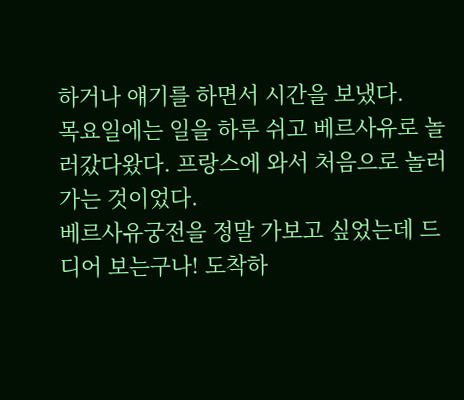하거나 얘기를 하면서 시간을 보냈다.
목요일에는 일을 하루 쉬고 베르사유로 놀러갔다왔다. 프랑스에 와서 처음으로 놀러가는 것이었다.
베르사유궁전을 정말 가보고 싶었는데 드디어 보는구나! 도착하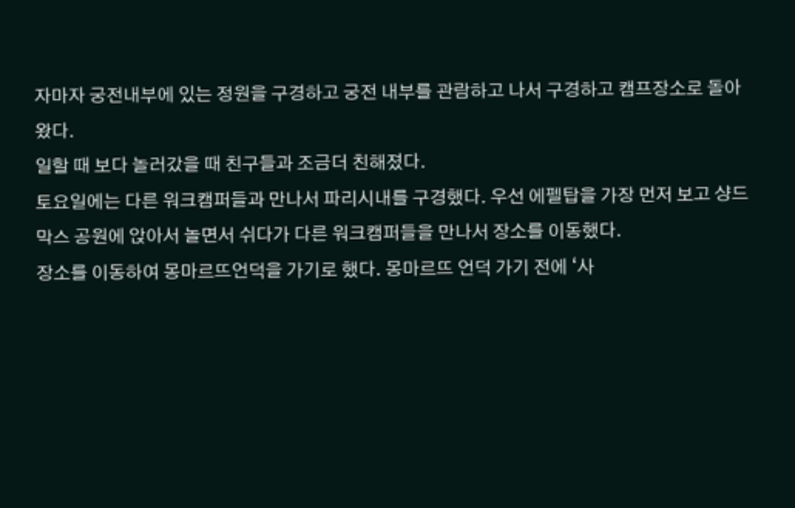자마자 궁전내부에 있는 정원을 구경하고 궁전 내부를 관람하고 나서 구경하고 캠프장소로 돌아왔다.
일할 때 보다 놀러갔을 때 친구들과 조금더 친해졌다.
토요일에는 다른 워크캠퍼들과 만나서 파리시내를 구경했다. 우선 에펠탑을 가장 먼저 보고 샹드막스 공원에 앉아서 놀면서 쉬다가 다른 워크캠퍼들을 만나서 장소를 이동했다.
장소를 이동하여 몽마르뜨언덕을 가기로 했다. 몽마르뜨 언덕 가기 전에 ‘사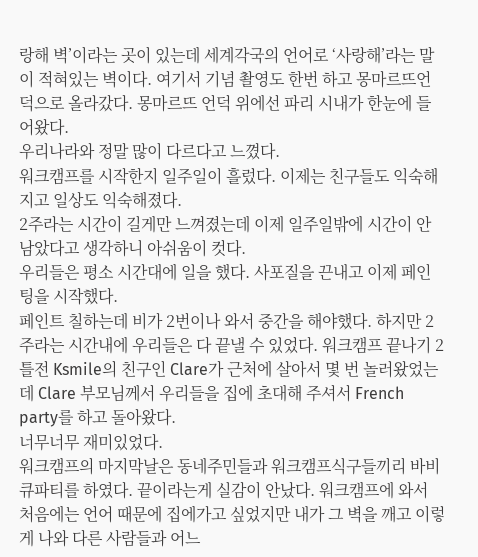랑해 벽’이라는 곳이 있는데 세계각국의 언어로 ‘사랑해’라는 말이 적혀있는 벽이다. 여기서 기념 촬영도 한번 하고 몽마르뜨언덕으로 올라갔다. 몽마르뜨 언덕 위에선 파리 시내가 한눈에 들어왔다.
우리나라와 정말 많이 다르다고 느꼈다.
워크캠프를 시작한지 일주일이 흘렀다. 이제는 친구들도 익숙해지고 일상도 익숙해졌다.
2주라는 시간이 길게만 느껴졌는데 이제 일주일밖에 시간이 안남았다고 생각하니 아쉬움이 컷다.
우리들은 평소 시간대에 일을 했다. 사포질을 끈내고 이제 페인팅을 시작했다.
페인트 칠하는데 비가 2번이나 와서 중간을 해야했다. 하지만 2주라는 시간내에 우리들은 다 끝낼 수 있었다. 워크캠프 끝나기 2틀전 Ksmile의 친구인 Clare가 근처에 살아서 몇 번 놀러왔었는데 Clare 부모님께서 우리들을 집에 초대해 주셔서 French party를 하고 돌아왔다.
너무너무 재미있었다.
워크캠프의 마지막날은 동네주민들과 워크캠프식구들끼리 바비큐파티를 하였다. 끝이라는게 실감이 안났다. 워크캠프에 와서 처음에는 언어 때문에 집에가고 싶었지만 내가 그 벽을 깨고 이렇게 나와 다른 사람들과 어느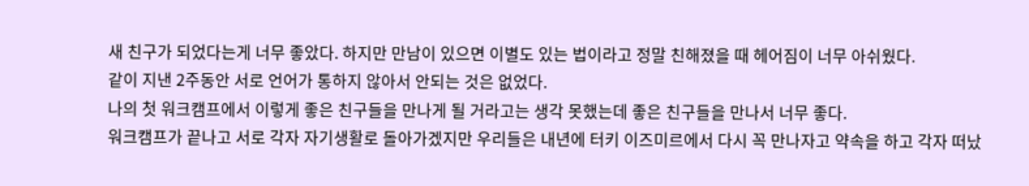새 친구가 되었다는게 너무 좋았다. 하지만 만남이 있으면 이별도 있는 법이라고 정말 친해졌을 때 헤어짐이 너무 아쉬웠다.
같이 지낸 2주동안 서로 언어가 통하지 않아서 안되는 것은 없었다.
나의 첫 워크캠프에서 이렇게 좋은 친구들을 만나게 될 거라고는 생각 못했는데 좋은 친구들을 만나서 너무 좋다.
워크캠프가 끝나고 서로 각자 자기생활로 돌아가겠지만 우리들은 내년에 터키 이즈미르에서 다시 꼭 만나자고 약속을 하고 각자 떠났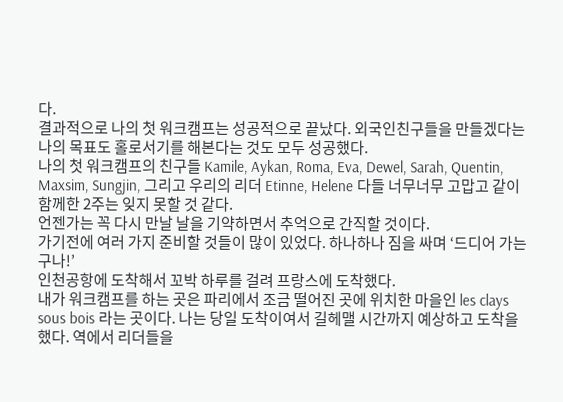다.
결과적으로 나의 첫 워크캠프는 성공적으로 끝났다. 외국인친구들을 만들겠다는 나의 목표도 홀로서기를 해본다는 것도 모두 성공했다.
나의 첫 워크캠프의 친구들 Kamile, Aykan, Roma, Eva, Dewel, Sarah, Quentin, Maxsim, Sungjin, 그리고 우리의 리더 Etinne, Helene 다들 너무너무 고맙고 같이 함께한 2주는 잊지 못할 것 같다.
언젠가는 꼭 다시 만날 날을 기약하면서 추억으로 간직할 것이다.
가기전에 여러 가지 준비할 것들이 많이 있었다. 하나하나 짐을 싸며 ‘드디어 가는 구나!’
인천공항에 도착해서 꼬박 하루를 걸려 프랑스에 도착했다.
내가 워크캠프를 하는 곳은 파리에서 조금 떨어진 곳에 위치한 마을인 les clays sous bois 라는 곳이다. 나는 당일 도착이여서 길헤맬 시간까지 예상하고 도착을 했다. 역에서 리더들을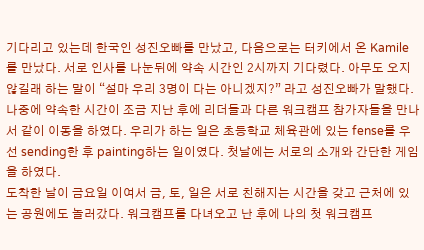기다리고 있는데 한국인 성진오빠를 만났고, 다음으로는 터키에서 온 Kamile를 만났다. 서로 인사를 나눈뒤에 약속 시간인 2시까지 기다렸다. 아무도 오지 않길래 하는 말이 “설마 우리 3명이 다는 아니겠지?” 라고 성진오빠가 말했다.
나중에 약속한 시간이 조금 지난 후에 리더들과 다른 워크캠프 참가자들을 만나서 같이 이동을 하였다. 우리가 하는 일은 초등학교 체육관에 있는 fense를 우선 sending한 후 painting하는 일이였다. 첫날에는 서로의 소개와 간단한 게임을 하였다.
도착한 날이 금요일 이여서 금, 토, 일은 서로 친해지는 시간을 갖고 근처에 있는 공원에도 놀러갔다. 워크캠프를 다녀오고 난 후에 나의 첫 워크캠프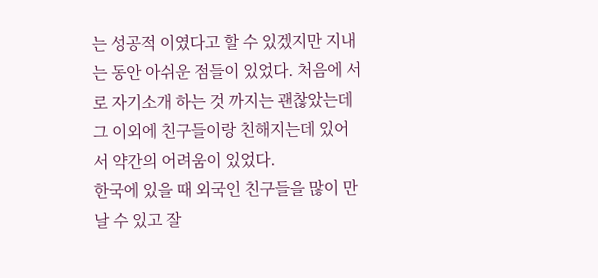는 성공적 이였다고 할 수 있겠지만 지내는 동안 아쉬운 점들이 있었다. 처음에 서로 자기소개 하는 것 까지는 괜찮았는데 그 이외에 친구들이랑 친해지는데 있어서 약간의 어려움이 있었다.
한국에 있을 때 외국인 친구들을 많이 만날 수 있고 잘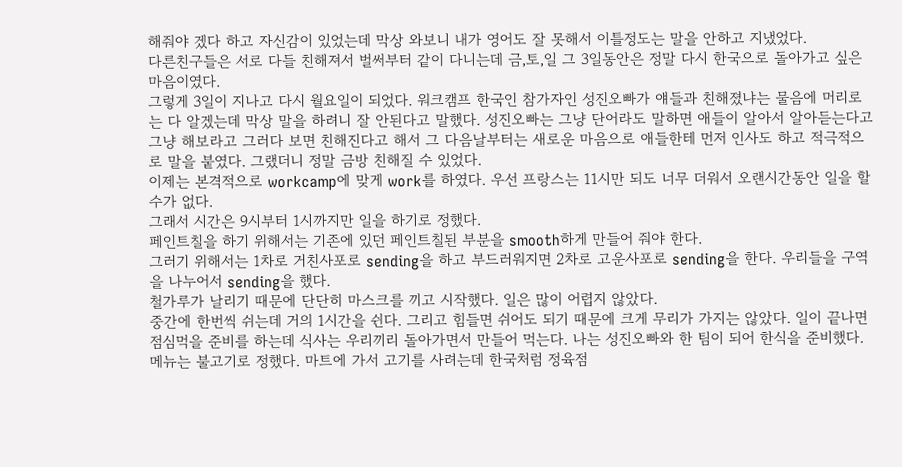해줘야 겠다 하고 자신감이 있었는데 막상 와보니 내가 영어도 잘 못해서 이틀정도는 말을 안하고 지냈었다.
다른친구들은 서로 다들 친해져서 벌써부터 같이 다니는데 금,토,일 그 3일동안은 정말 다시 한국으로 돌아가고 싶은 마음이였다.
그렇게 3일이 지나고 다시 월요일이 되었다. 워크캠프 한국인 참가자인 성진오빠가 얘들과 친해졌냐는 물음에 머리로는 다 알겠는데 막상 말을 하려니 잘 안된다고 말했다. 성진오빠는 그냥 단어라도 말하면 애들이 알아서 알아듣는다고 그냥 해보라고 그러다 보면 친해진다고 해서 그 다음날부터는 새로운 마음으로 애들한테 먼저 인사도 하고 적극적으로 말을 붙였다. 그랬더니 정말 금방 친해질 수 있었다.
이제는 본격적으로 workcamp에 맞게 work를 하였다. 우선 프랑스는 11시만 되도 너무 더워서 오랜시간동안 일을 할 수가 없다.
그래서 시간은 9시부터 1시까지만 일을 하기로 정했다.
페인트칠을 하기 위해서는 기존에 있던 페인트칠된 부분을 smooth하게 만들어 줘야 한다.
그러기 위해서는 1차로 거친사포로 sending을 하고 부드러워지면 2차로 고운사포로 sending을 한다. 우리들을 구역을 나누어서 sending을 했다.
철가루가 날리기 때문에 단단히 마스크를 끼고 시작했다. 일은 많이 어렵지 않았다.
중간에 한번씩 쉬는데 거의 1시간을 쉰다. 그리고 힘들면 쉬어도 되기 때문에 크게 무리가 가지는 않았다. 일이 끝나면 점심먹을 준비를 하는데 식사는 우리끼리 돌아가면서 만들어 먹는다. 나는 성진오빠와 한 팀이 되어 한식을 준비했다.
메뉴는 불고기로 정했다. 마트에 가서 고기를 사려는데 한국처럼 정육점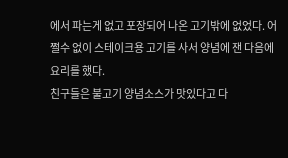에서 파는게 없고 포장되어 나온 고기밖에 없었다. 어쩔수 없이 스테이크용 고기를 사서 양념에 잰 다음에 요리를 했다.
친구들은 불고기 양념소스가 맛있다고 다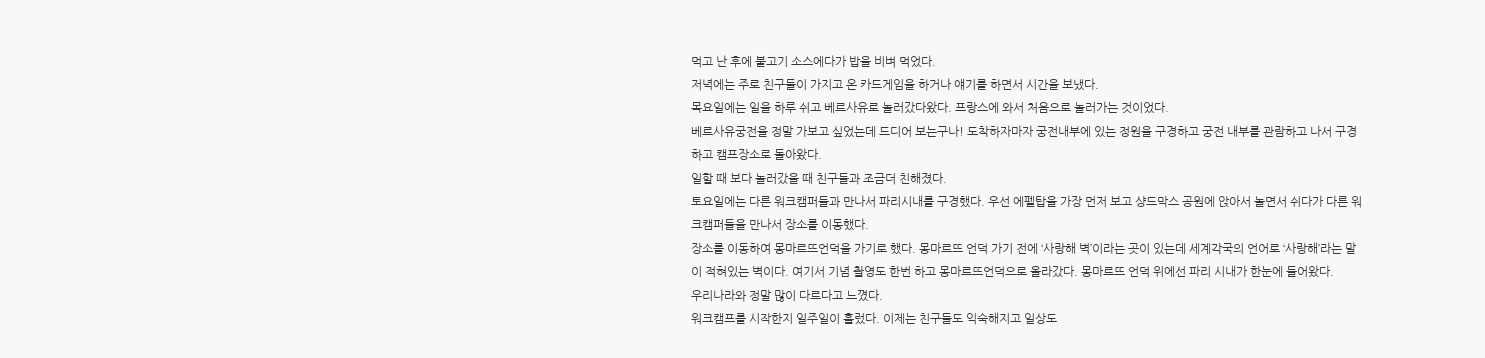먹고 난 후에 불고기 소스에다가 밥을 비벼 먹었다.
저녁에는 주로 친구들이 가지고 온 카드게임을 하거나 얘기를 하면서 시간을 보냈다.
목요일에는 일을 하루 쉬고 베르사유로 놀러갔다왔다. 프랑스에 와서 처음으로 놀러가는 것이었다.
베르사유궁전을 정말 가보고 싶었는데 드디어 보는구나! 도착하자마자 궁전내부에 있는 정원을 구경하고 궁전 내부를 관람하고 나서 구경하고 캠프장소로 돌아왔다.
일할 때 보다 놀러갔을 때 친구들과 조금더 친해졌다.
토요일에는 다른 워크캠퍼들과 만나서 파리시내를 구경했다. 우선 에펠탑을 가장 먼저 보고 샹드막스 공원에 앉아서 놀면서 쉬다가 다른 워크캠퍼들을 만나서 장소를 이동했다.
장소를 이동하여 몽마르뜨언덕을 가기로 했다. 몽마르뜨 언덕 가기 전에 ‘사랑해 벽’이라는 곳이 있는데 세계각국의 언어로 ‘사랑해’라는 말이 적혀있는 벽이다. 여기서 기념 촬영도 한번 하고 몽마르뜨언덕으로 올라갔다. 몽마르뜨 언덕 위에선 파리 시내가 한눈에 들어왔다.
우리나라와 정말 많이 다르다고 느꼈다.
워크캠프를 시작한지 일주일이 흘렀다. 이제는 친구들도 익숙해지고 일상도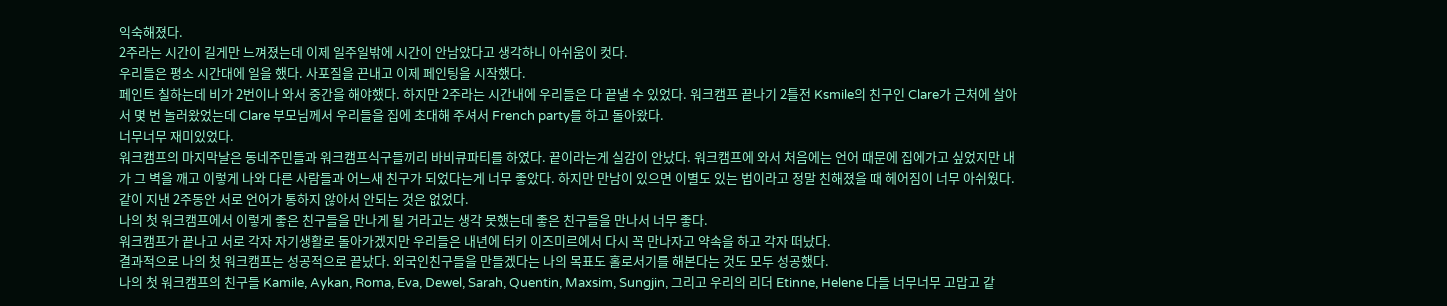익숙해졌다.
2주라는 시간이 길게만 느껴졌는데 이제 일주일밖에 시간이 안남았다고 생각하니 아쉬움이 컷다.
우리들은 평소 시간대에 일을 했다. 사포질을 끈내고 이제 페인팅을 시작했다.
페인트 칠하는데 비가 2번이나 와서 중간을 해야했다. 하지만 2주라는 시간내에 우리들은 다 끝낼 수 있었다. 워크캠프 끝나기 2틀전 Ksmile의 친구인 Clare가 근처에 살아서 몇 번 놀러왔었는데 Clare 부모님께서 우리들을 집에 초대해 주셔서 French party를 하고 돌아왔다.
너무너무 재미있었다.
워크캠프의 마지막날은 동네주민들과 워크캠프식구들끼리 바비큐파티를 하였다. 끝이라는게 실감이 안났다. 워크캠프에 와서 처음에는 언어 때문에 집에가고 싶었지만 내가 그 벽을 깨고 이렇게 나와 다른 사람들과 어느새 친구가 되었다는게 너무 좋았다. 하지만 만남이 있으면 이별도 있는 법이라고 정말 친해졌을 때 헤어짐이 너무 아쉬웠다.
같이 지낸 2주동안 서로 언어가 통하지 않아서 안되는 것은 없었다.
나의 첫 워크캠프에서 이렇게 좋은 친구들을 만나게 될 거라고는 생각 못했는데 좋은 친구들을 만나서 너무 좋다.
워크캠프가 끝나고 서로 각자 자기생활로 돌아가겠지만 우리들은 내년에 터키 이즈미르에서 다시 꼭 만나자고 약속을 하고 각자 떠났다.
결과적으로 나의 첫 워크캠프는 성공적으로 끝났다. 외국인친구들을 만들겠다는 나의 목표도 홀로서기를 해본다는 것도 모두 성공했다.
나의 첫 워크캠프의 친구들 Kamile, Aykan, Roma, Eva, Dewel, Sarah, Quentin, Maxsim, Sungjin, 그리고 우리의 리더 Etinne, Helene 다들 너무너무 고맙고 같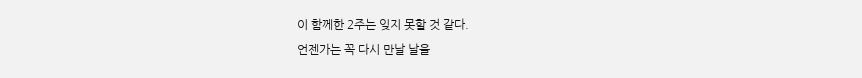이 함께한 2주는 잊지 못할 것 같다.
언젠가는 꼭 다시 만날 날을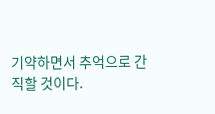기약하면서 추억으로 간직할 것이다.